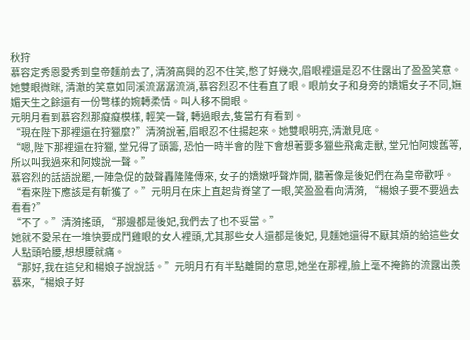秋狩
慕容定秀恩愛秀到皇帝麵前去了, 清漪高興的忍不住笑,憋了好幾次,眉眼裡還是忍不住露出了盈盈笑意。她雙眼微眯, 清澈的笑意如同溪流潺潺流淌,慕容烈忍不住看直了眼。眼前女子和身旁的嬌媚女子不同,嫵媚天生之餘還有一份彆樣的婉轉柔情。叫人移不開眼。
元明月看到慕容烈那癡癡模樣, 輕笑一聲, 轉過眼去,隻當冇有看到。
“現在陛下那裡還在狩獵麼?”清漪說著,眉眼忍不住揚起來。她雙眼明亮,清澈見底。
“嗯,陛下那裡還在狩獵, 堂兄得了頭籌, 恐怕一時半會的陛下會想著要多獵些飛禽走獸, 堂兄怕阿嫂舊等,所以叫我過來和阿嫂說一聲。”
慕容烈的話語說罷,一陣急促的鼓聲轟隆隆傳來, 女子的嬌嫩呼聲炸開, 聽著像是後妃們在為皇帝歡呼。
“看來陛下應該是有斬獲了。”元明月在床上直起背脊望了一眼,笑盈盈看向清漪, “楊娘子要不要過去看看?”
“不了。”清漪搖頭, “那邊都是後妃,我們去了也不妥當。”
她就不愛呆在一堆快要成鬥雞眼的女人裡頭,尤其那些女人還都是後妃, 見麵她還得不厭其煩的給這些女人點頭哈腰,想想腰就痛。
“那好,我在這兒和楊娘子說說話。”元明月冇有半點離開的意思,她坐在那裡,臉上毫不掩飾的流露出羨慕來,“楊娘子好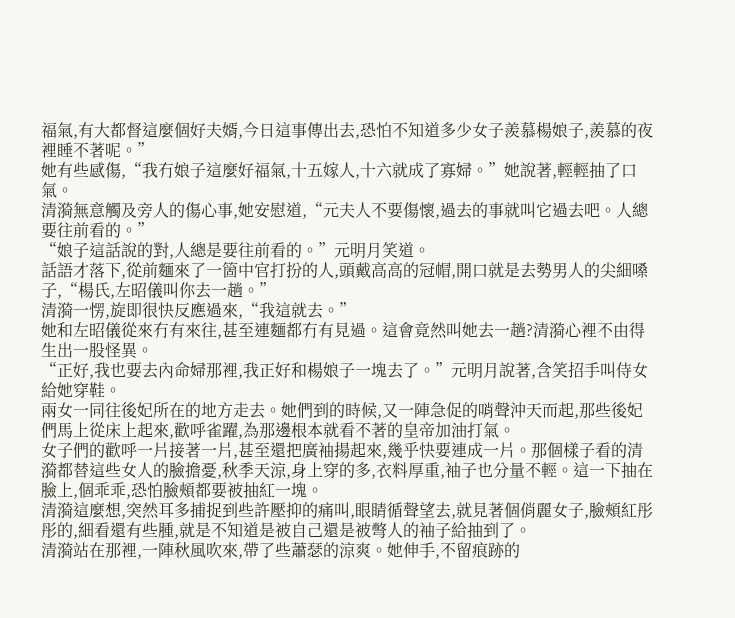福氣,有大都督這麼個好夫婿,今日這事傳出去,恐怕不知道多少女子羨慕楊娘子,羨慕的夜裡睡不著呢。”
她有些感傷,“我冇娘子這麼好福氣,十五嫁人,十六就成了寡婦。”她說著,輕輕抽了口氣。
清漪無意觸及旁人的傷心事,她安慰道,“元夫人不要傷懷,過去的事就叫它過去吧。人總要往前看的。”
“娘子這話說的對,人總是要往前看的。”元明月笑道。
話語才落下,從前麵來了一箇中官打扮的人,頭戴高高的冠帽,開口就是去勢男人的尖細嗓子,“楊氏,左昭儀叫你去一趟。”
清漪一愣,旋即很快反應過來,“我這就去。”
她和左昭儀從來冇有來往,甚至連麵都冇有見過。這會竟然叫她去一趟?清漪心裡不由得生出一股怪異。
“正好,我也要去內命婦那裡,我正好和楊娘子一塊去了。”元明月說著,含笑招手叫侍女給她穿鞋。
兩女一同往後妃所在的地方走去。她們到的時候,又一陣急促的哨聲沖天而起,那些後妃們馬上從床上起來,歡呼雀躍,為那邊根本就看不著的皇帝加油打氣。
女子們的歡呼一片接著一片,甚至還把廣袖揚起來,幾乎快要連成一片。那個樣子看的清漪都替這些女人的臉擔憂,秋季天涼,身上穿的多,衣料厚重,袖子也分量不輕。這一下抽在臉上,個乖乖,恐怕臉頰都要被抽紅一塊。
清漪這麼想,突然耳多捕捉到些許壓抑的痛叫,眼睛循聲望去,就見著個俏麗女子,臉頰紅彤彤的,細看還有些腫,就是不知道是被自己還是被彆人的袖子給抽到了。
清漪站在那裡,一陣秋風吹來,帶了些蕭瑟的涼爽。她伸手,不留痕跡的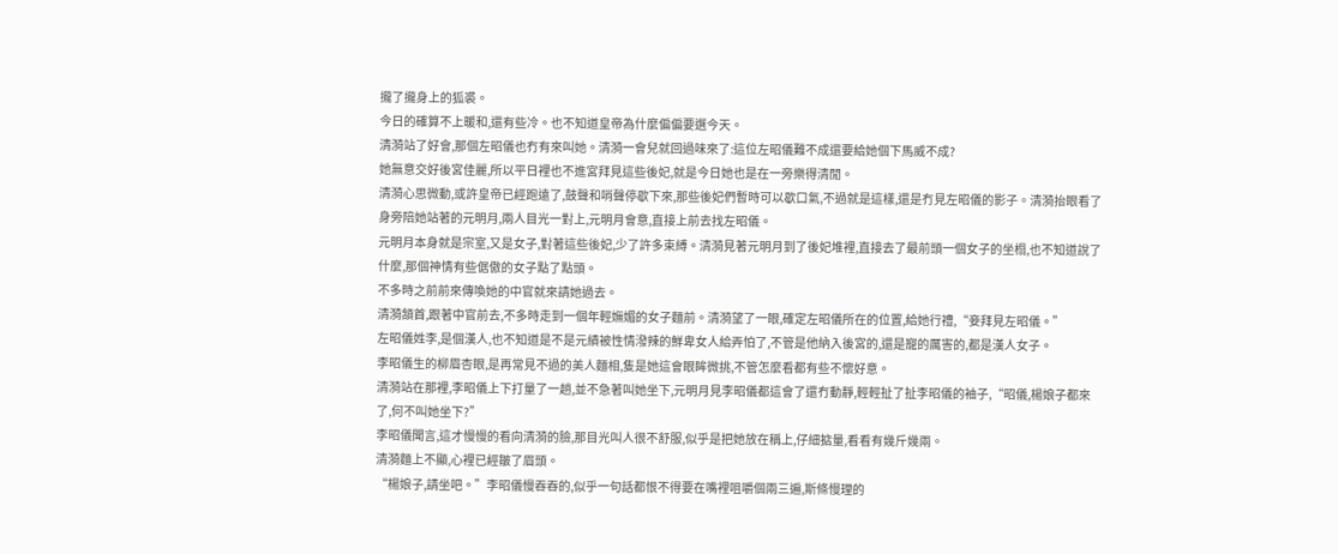攏了攏身上的狐裘。
今日的確算不上暖和,還有些冷。也不知道皇帝為什麼偏偏要選今天。
清漪站了好會,那個左昭儀也冇有來叫她。清漪一會兒就回過味來了:這位左昭儀難不成還要給她個下馬威不成?
她無意交好後宮佳麗,所以平日裡也不進宮拜見這些後妃,就是今日她也是在一旁樂得清閒。
清漪心思微動,或許皇帝已經跑遠了,鼓聲和哨聲停歇下來,那些後妃們暫時可以歇口氣,不過就是這樣,還是冇見左昭儀的影子。清漪抬眼看了身旁陪她站著的元明月,兩人目光一對上,元明月會意,直接上前去找左昭儀。
元明月本身就是宗室,又是女子,對著這些後妃,少了許多束縛。清漪見著元明月到了後妃堆裡,直接去了最前頭一個女子的坐榻,也不知道說了什麼,那個神情有些倨傲的女子點了點頭。
不多時之前前來傳喚她的中官就來請她過去。
清漪頷首,跟著中官前去,不多時走到一個年輕嫵媚的女子麵前。清漪望了一眼,確定左昭儀所在的位置,給她行禮,“妾拜見左昭儀。”
左昭儀姓李,是個漢人,也不知道是不是元績被性情潑辣的鮮卑女人給弄怕了,不管是他納入後宮的,還是寵的厲害的,都是漢人女子。
李昭儀生的柳眉杏眼,是再常見不過的美人麵相,隻是她這會眼眸微挑,不管怎麼看都有些不懷好意。
清漪站在那裡,李昭儀上下打量了一趟,並不急著叫她坐下,元明月見李昭儀都這會了還冇動靜,輕輕扯了扯李昭儀的袖子,“昭儀,楊娘子都來了,何不叫她坐下?”
李昭儀聞言,這才慢慢的看向清漪的臉,那目光叫人很不舒服,似乎是把她放在稱上,仔細掂量,看看有幾斤幾兩。
清漪麵上不顯,心裡已經皺了眉頭。
“楊娘子,請坐吧。”李昭儀慢吞吞的,似乎一句話都恨不得要在嘴裡咀嚼個兩三遍,斯條慢理的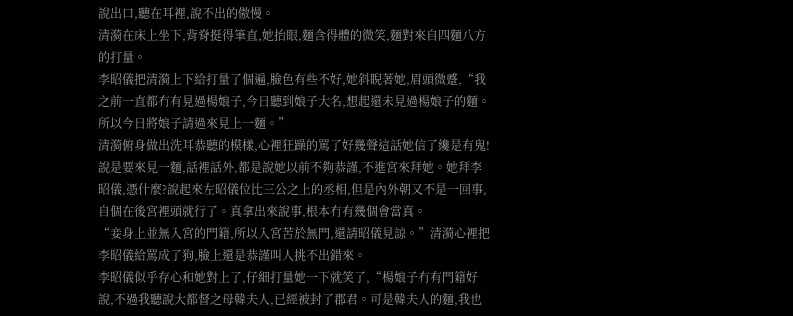說出口,聽在耳裡,說不出的傲慢。
清漪在床上坐下,背脊挺得筆直,她抬眼,麵含得體的微笑,麵對來自四麵八方的打量。
李昭儀把清漪上下給打量了個遍,臉色有些不好,她斜睨著她,眉頭微蹙,“我之前一直都冇有見過楊娘子,今日聽到娘子大名,想起還未見過楊娘子的麵。所以今日將娘子請過來見上一麵。”
清漪俯身做出洗耳恭聽的模樣,心裡狂躁的罵了好幾聲這話她信了纔是有鬼!
說是要來見一麵,話裡話外,都是說她以前不夠恭謹,不進宮來拜她。她拜李昭儀,憑什麼?說起來左昭儀位比三公之上的丞相,但是內外朝又不是一回事,自個在後宮裡頭就行了。真拿出來說事,根本冇有幾個會當真。
“妾身上並無入宮的門籍,所以入宮苦於無門,還請昭儀見諒。”清漪心裡把李昭儀給罵成了狗,臉上還是恭謹叫人挑不出錯來。
李昭儀似乎存心和她對上了,仔細打量她一下就笑了,“楊娘子冇有門籍好說,不過我聽說大都督之母韓夫人,已經被封了郡君。可是韓夫人的麵,我也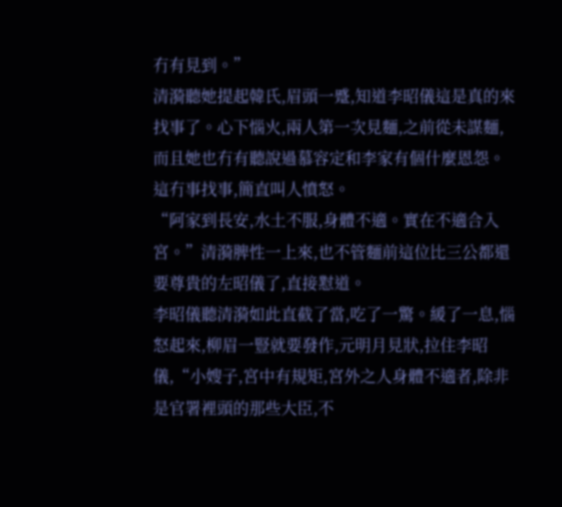冇有見到。”
清漪聽她提起韓氏,眉頭一蹙,知道李昭儀這是真的來找事了。心下惱火,兩人第一次見麵,之前從未謀麵,而且她也冇有聽說過慕容定和李家有個什麼恩怨。這冇事找事,簡直叫人憤怒。
“阿家到長安,水土不服,身體不適。實在不適合入宮。”清漪脾性一上來,也不管麵前這位比三公都還要尊貴的左昭儀了,直接懟道。
李昭儀聽清漪如此直截了當,吃了一驚。緩了一息,惱怒起來,柳眉一豎就要發作,元明月見狀,拉住李昭儀,“小嫂子,宮中有規矩,宮外之人身體不適者,除非是官署裡頭的那些大臣,不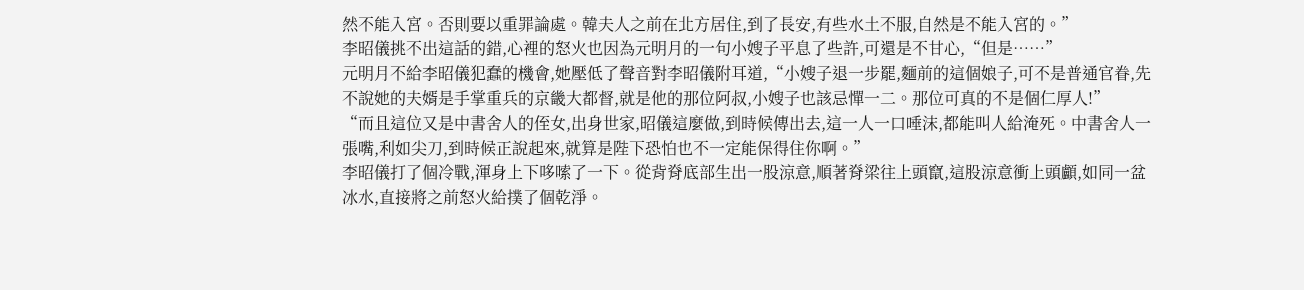然不能入宮。否則要以重罪論處。韓夫人之前在北方居住,到了長安,有些水土不服,自然是不能入宮的。”
李昭儀挑不出這話的錯,心裡的怒火也因為元明月的一句小嫂子平息了些許,可還是不甘心,“但是……”
元明月不給李昭儀犯蠢的機會,她壓低了聲音對李昭儀附耳道,“小嫂子退一步罷,麵前的這個娘子,可不是普通官眷,先不說她的夫婿是手掌重兵的京畿大都督,就是他的那位阿叔,小嫂子也該忌憚一二。那位可真的不是個仁厚人!”
“而且這位又是中書舍人的侄女,出身世家,昭儀這麼做,到時候傳出去,這一人一口唾沫,都能叫人給淹死。中書舍人一張嘴,利如尖刀,到時候正說起來,就算是陛下恐怕也不一定能保得住你啊。”
李昭儀打了個冷戰,渾身上下哆嗦了一下。從背脊底部生出一股涼意,順著脊梁往上頭竄,這股涼意衝上頭顱,如同一盆冰水,直接將之前怒火給撲了個乾淨。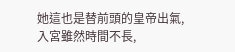她這也是替前頭的皇帝出氣,入宮雖然時間不長,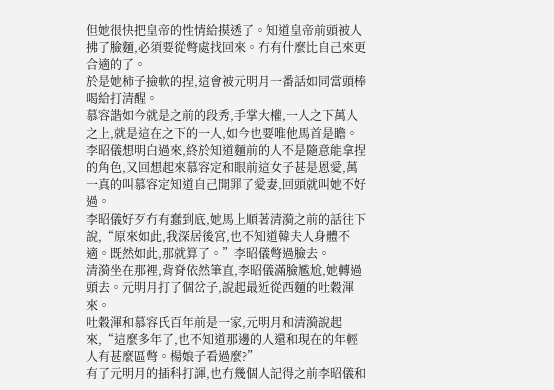但她很快把皇帝的性情給摸透了。知道皇帝前頭被人拂了臉麵,必須要從彆處找回來。冇有什麼比自己來更合適的了。
於是她柿子撿軟的捏,這會被元明月一番話如同當頭棒喝給打清醒。
慕容諧如今就是之前的段秀,手掌大權,一人之下萬人之上,就是這在之下的一人,如今也要唯他馬首是瞻。
李昭儀想明白過來,終於知道麵前的人不是隨意能拿捏的角色,又回想起來慕容定和眼前這女子甚是恩愛,萬一真的叫慕容定知道自己開罪了愛妻,回頭就叫她不好過。
李昭儀好歹冇有蠢到底,她馬上順著清漪之前的話往下說,“原來如此,我深居後宮,也不知道韓夫人身體不適。既然如此,那就算了。”李昭儀彆過臉去。
清漪坐在那裡,背脊依然筆直,李昭儀滿臉尷尬,她轉過頭去。元明月打了個岔子,說起最近從西麵的吐穀渾來。
吐穀渾和慕容氏百年前是一家,元明月和清漪說起來,“這麼多年了,也不知道那邊的人還和現在的年輕人有甚麼區彆。楊娘子看過麼?”
有了元明月的插科打諢,也冇幾個人記得之前李昭儀和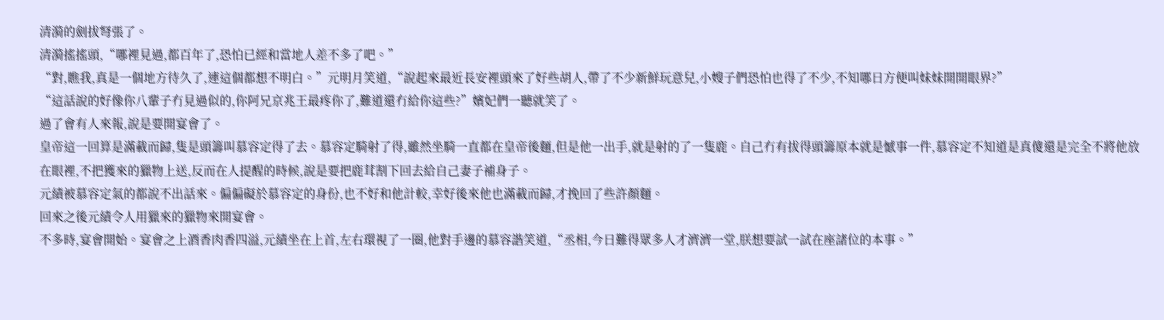清漪的劍拔弩張了。
清漪搖搖頭,“哪裡見過,都百年了,恐怕已經和當地人差不多了吧。”
“對,瞧我,真是一個地方待久了,連這個都想不明白。”元明月笑道,“說起來最近長安裡頭來了好些胡人,帶了不少新鮮玩意兒,小嫂子們恐怕也得了不少,不知哪日方便叫妹妹開開眼界?”
“這話說的好像你八輩子冇見過似的,你阿兄京兆王最疼你了,難道還冇給你這些?”嬪妃們一聽就笑了。
過了會有人來報,說是要開宴會了。
皇帝這一回算是滿載而歸,隻是頭籌叫慕容定得了去。慕容定騎射了得,雖然坐騎一直都在皇帝後麵,但是他一出手,就是射的了一隻鹿。自己冇有拔得頭籌原本就是憾事一件,慕容定不知道是真傻還是完全不將他放在眼裡,不把獲來的獵物上送,反而在人提醒的時候,說是要把鹿茸割下回去給自己妻子補身子。
元績被慕容定氣的都說不出話來。偏偏礙於慕容定的身份,也不好和他計較,幸好後來他也滿載而歸,才挽回了些許顏麵。
回來之後元績令人用獵來的獵物來開宴會。
不多時,宴會開始。宴會之上酒香肉香四溢,元績坐在上首,左右環視了一圈,他對手邊的慕容諧笑道,“丞相,今日難得眾多人才濟濟一堂,朕想要試一試在座諸位的本事。”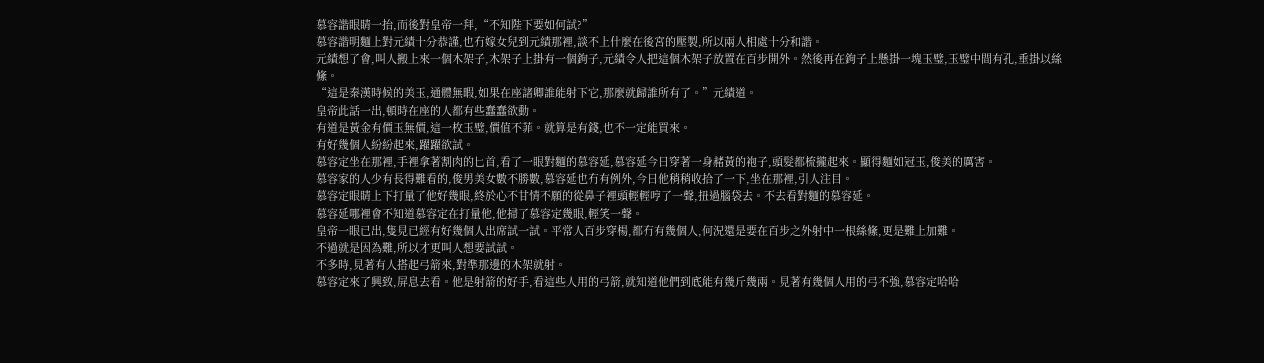慕容諧眼睛一抬,而後對皇帝一拜,“不知陛下要如何試?”
慕容諧明麵上對元績十分恭謹,也冇嫁女兒到元績那裡,談不上什麼在後宮的壓製,所以兩人相處十分和諧。
元績想了會,叫人搬上來一個木架子,木架子上掛有一個鉤子,元績令人把這個木架子放置在百步開外。然後再在鉤子上懸掛一塊玉璧,玉璧中間有孔,垂掛以絲絛。
“這是秦漢時候的美玉,通體無暇,如果在座諸卿誰能射下它,那麼就歸誰所有了。”元績道。
皇帝此話一出,頓時在座的人都有些蠢蠢欲動。
有道是黃金有價玉無價,這一枚玉璧,價值不菲。就算是有錢,也不一定能買來。
有好幾個人紛紛起來,躍躍欲試。
慕容定坐在那裡,手裡拿著割肉的匕首,看了一眼對麵的慕容延,慕容延今日穿著一身赭黃的袍子,頭髮都梳攏起來。顯得麵如冠玉,俊美的厲害。
慕容家的人少有長得難看的,俊男美女數不勝數,慕容延也冇有例外,今日他稍稍收拾了一下,坐在那裡,引人注目。
慕容定眼睛上下打量了他好幾眼,終於心不甘情不願的從鼻子裡頭輕輕哼了一聲,扭過腦袋去。不去看對麵的慕容延。
慕容延哪裡會不知道慕容定在打量他,他掃了慕容定幾眼,輕笑一聲。
皇帝一眼已出,隻見已經有好幾個人出席試一試。平常人百步穿楊,都冇有幾個人,何況還是要在百步之外射中一根絲絛,更是難上加難。
不過就是因為難,所以才更叫人想要試試。
不多時,見著有人搭起弓箭來,對準那邊的木架就射。
慕容定來了興致,屏息去看。他是射箭的好手,看這些人用的弓箭,就知道他們到底能有幾斤幾兩。見著有幾個人用的弓不強,慕容定哈哈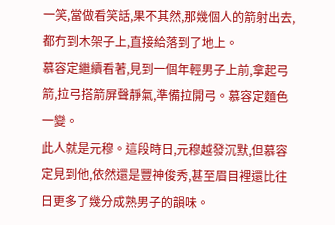一笑,當做看笑話,果不其然,那幾個人的箭射出去,都冇到木架子上,直接給落到了地上。
慕容定繼續看著,見到一個年輕男子上前,拿起弓箭,拉弓搭箭屏聲靜氣,準備拉開弓。慕容定麵色一變。
此人就是元穆。這段時日,元穆越發沉默,但慕容定見到他,依然還是豐神俊秀,甚至眉目裡還比往日更多了幾分成熟男子的韻味。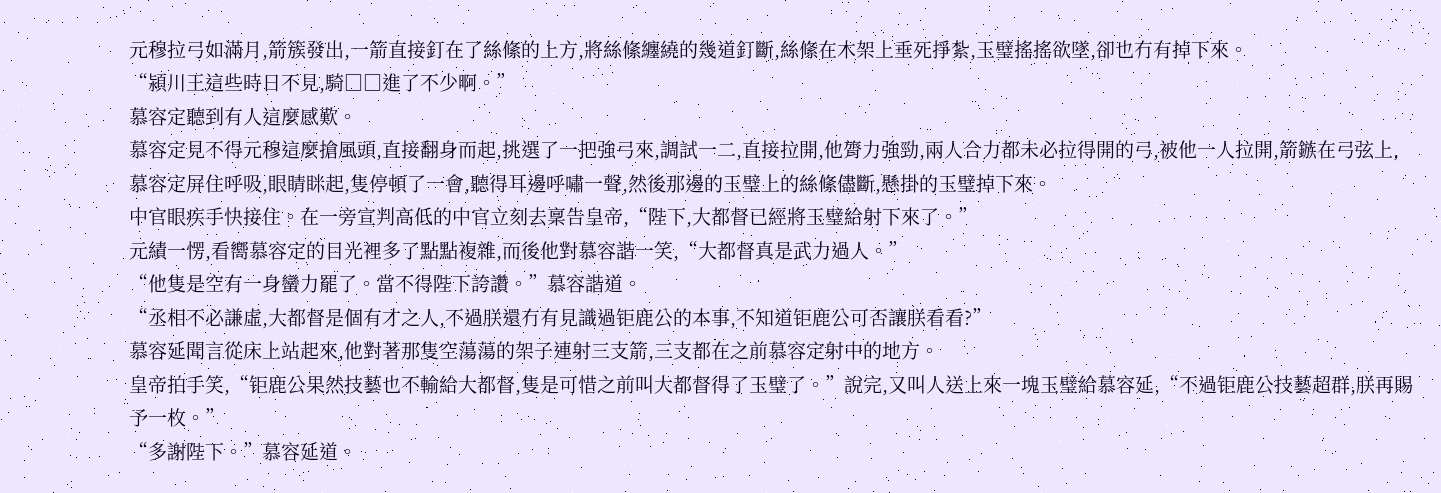元穆拉弓如滿月,箭簇發出,一箭直接釘在了絲絛的上方,將絲絛纏繞的幾道釘斷,絲絛在木架上垂死掙紮,玉璧搖搖欲墜,卻也冇有掉下來。
“潁川王這些時日不見,騎□□進了不少啊。”
慕容定聽到有人這麼感歎。
慕容定見不得元穆這麼搶風頭,直接翻身而起,挑選了一把強弓來,調試一二,直接拉開,他膂力強勁,兩人合力都未必拉得開的弓,被他一人拉開,箭鏃在弓弦上,慕容定屏住呼吸,眼睛眯起,隻停頓了一會,聽得耳邊呼嘯一聲,然後那邊的玉璧上的絲絛儘斷,懸掛的玉璧掉下來。
中官眼疾手快接住。在一旁宣判高低的中官立刻去稟告皇帝,“陛下,大都督已經將玉璧給射下來了。”
元績一愣,看嚮慕容定的目光裡多了點點複雜,而後他對慕容諧一笑,“大都督真是武力過人。”
“他隻是空有一身蠻力罷了。當不得陛下誇讚。”慕容諧道。
“丞相不必謙虛,大都督是個有才之人,不過朕還冇有見識過钜鹿公的本事,不知道钜鹿公可否讓朕看看?”
慕容延聞言從床上站起來,他對著那隻空蕩蕩的架子連射三支箭,三支都在之前慕容定射中的地方。
皇帝拍手笑,“钜鹿公果然技藝也不輸給大都督,隻是可惜之前叫大都督得了玉璧了。”說完,又叫人送上來一塊玉璧給慕容延,“不過钜鹿公技藝超群,朕再賜予一枚。”
“多謝陛下。”慕容延道。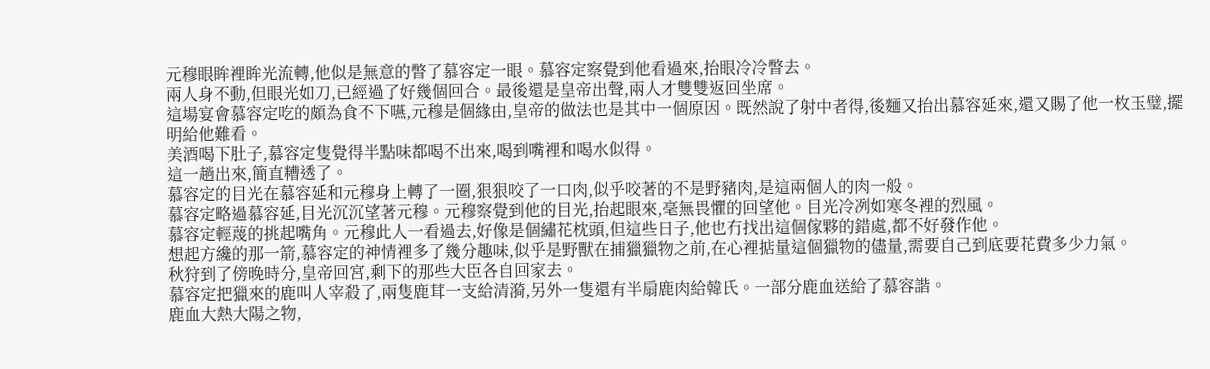元穆眼眸裡眸光流轉,他似是無意的瞥了慕容定一眼。慕容定察覺到他看過來,抬眼冷冷瞥去。
兩人身不動,但眼光如刀,已經過了好幾個回合。最後還是皇帝出聲,兩人才雙雙返回坐席。
這場宴會慕容定吃的頗為食不下嚥,元穆是個緣由,皇帝的做法也是其中一個原因。既然說了射中者得,後麵又抬出慕容延來,還又賜了他一枚玉璧,擺明給他難看。
美酒喝下肚子,慕容定隻覺得半點味都喝不出來,喝到嘴裡和喝水似得。
這一趟出來,簡直糟透了。
慕容定的目光在慕容延和元穆身上轉了一圈,狠狠咬了一口肉,似乎咬著的不是野豬肉,是這兩個人的肉一般。
慕容定略過慕容延,目光沉沉望著元穆。元穆察覺到他的目光,抬起眼來,毫無畏懼的回望他。目光冷冽如寒冬裡的烈風。
慕容定輕蔑的挑起嘴角。元穆此人一看過去,好像是個繡花枕頭,但這些日子,他也冇找出這個傢夥的錯處,都不好發作他。
想起方纔的那一箭,慕容定的神情裡多了幾分趣味,似乎是野獸在捕獵獵物之前,在心裡掂量這個獵物的儘量,需要自己到底要花費多少力氣。
秋狩到了傍晚時分,皇帝回宮,剩下的那些大臣各自回家去。
慕容定把獵來的鹿叫人宰殺了,兩隻鹿茸一支給清漪,另外一隻還有半扇鹿肉給韓氏。一部分鹿血送給了慕容諧。
鹿血大熱大陽之物,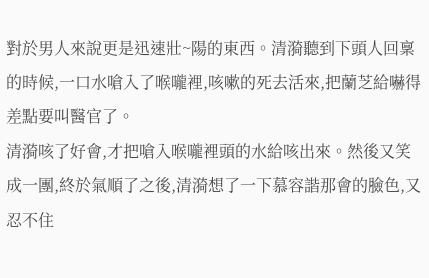對於男人來說更是迅速壯~陽的東西。清漪聽到下頭人回稟的時候,一口水嗆入了喉嚨裡,咳嗽的死去活來,把蘭芝給嚇得差點要叫醫官了。
清漪咳了好會,才把嗆入喉嚨裡頭的水給咳出來。然後又笑成一團,終於氣順了之後,清漪想了一下慕容諧那會的臉色,又忍不住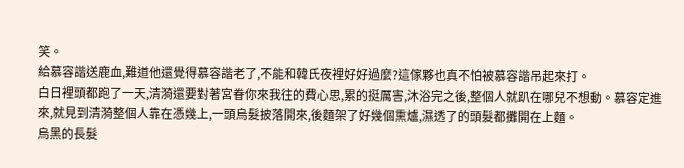笑。
給慕容諧送鹿血,難道他還覺得慕容諧老了,不能和韓氏夜裡好好過麼?這傢夥也真不怕被慕容諧吊起來打。
白日裡頭都跑了一天,清漪還要對著宮眷你來我往的費心思,累的挺厲害,沐浴完之後,整個人就趴在哪兒不想動。慕容定進來,就見到清漪整個人靠在憑幾上,一頭烏髮披落開來,後麵架了好幾個熏爐,濕透了的頭髮都攤開在上麵。
烏黑的長髮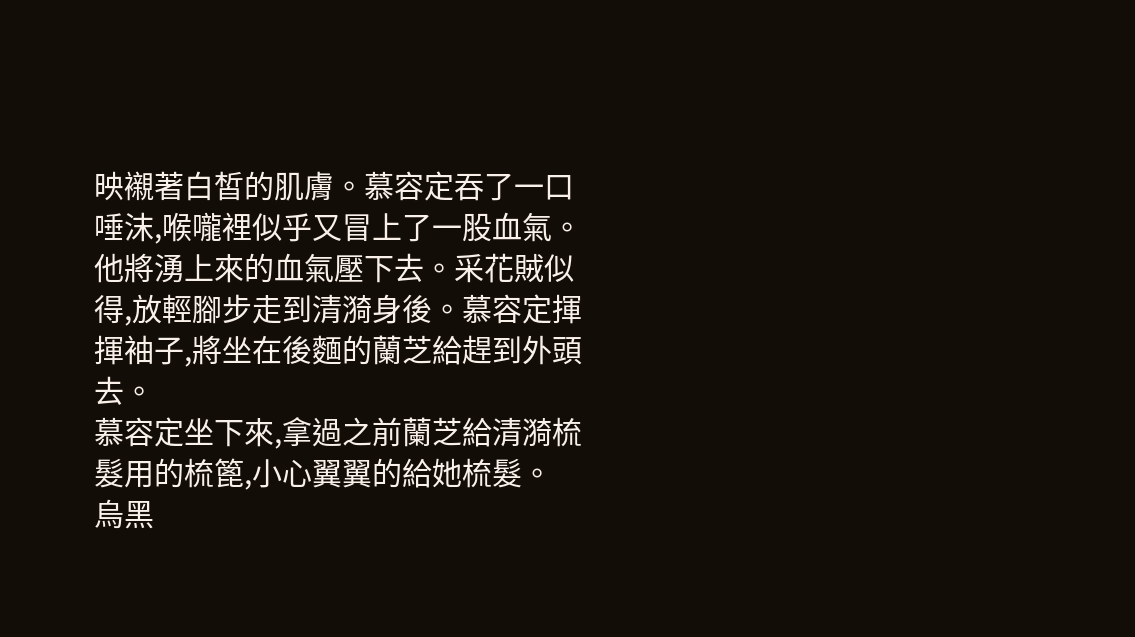映襯著白皙的肌膚。慕容定吞了一口唾沫,喉嚨裡似乎又冒上了一股血氣。他將湧上來的血氣壓下去。采花賊似得,放輕腳步走到清漪身後。慕容定揮揮袖子,將坐在後麵的蘭芝給趕到外頭去。
慕容定坐下來,拿過之前蘭芝給清漪梳髮用的梳篦,小心翼翼的給她梳髮。
烏黑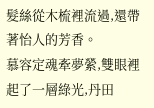髮絲從木梳裡流過,還帶著怡人的芳香。
慕容定魂牽夢縈,雙眼裡起了一層綠光,丹田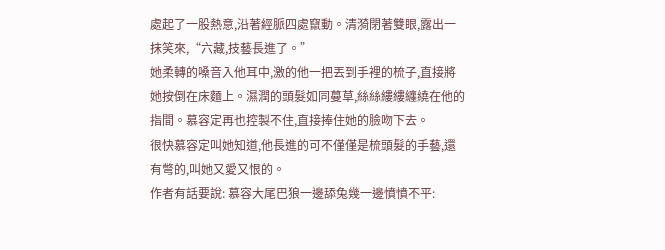處起了一股熱意,沿著經脈四處竄動。清漪閉著雙眼,露出一抹笑來,“六藏,技藝長進了。”
她柔轉的嗓音入他耳中,激的他一把丟到手裡的梳子,直接將她按倒在床麵上。濕潤的頭髮如同蔓草,絲絲縷縷纏繞在他的指間。慕容定再也控製不住,直接捧住她的臉吻下去。
很快慕容定叫她知道,他長進的可不僅僅是梳頭髮的手藝,還有彆的,叫她又愛又恨的。
作者有話要說: 慕容大尾巴狼一邊舔兔幾一邊憤憤不平: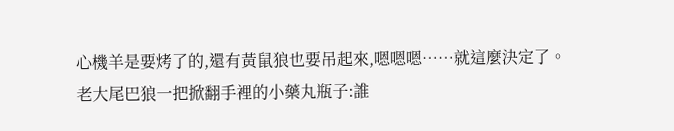心機羊是要烤了的,還有黃鼠狼也要吊起來,嗯嗯嗯……就這麼決定了。
老大尾巴狼一把掀翻手裡的小藥丸瓶子:誰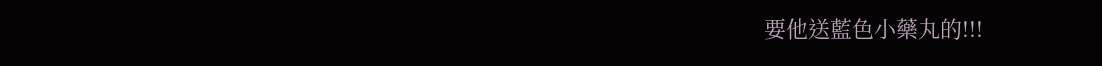要他送藍色小藥丸的!!!